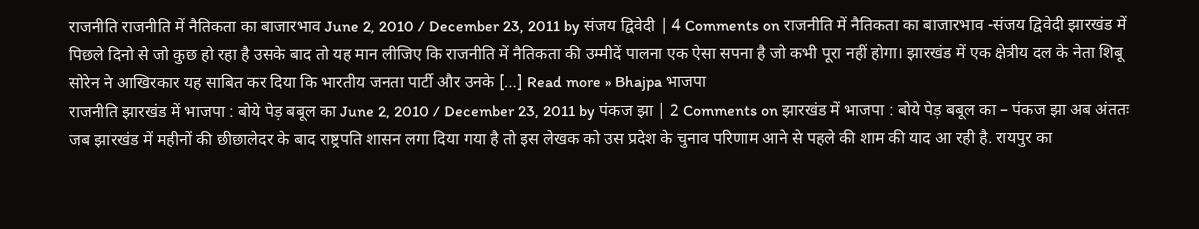राजनीति राजनीति में नैतिकता का बाजारभाव June 2, 2010 / December 23, 2011 by संजय द्विवेदी | 4 Comments on राजनीति में नैतिकता का बाजारभाव -संजय द्विवेदी झारखंड में पिछले दिनो से जो कुछ हो रहा है उसके बाद तो यह मान लीजिए कि राजनीति में नैतिकता की उम्मीदें पालना एक ऐसा सपना है जो कभी पूरा नहीं होगा। झारखंड में एक क्षेत्रीय दल के नेता शिबू सोरेन ने आखिरकार यह साबित कर दिया कि भारतीय जनता पार्टी और उनके […] Read more » Bhajpa भाजपा
राजनीति झारखंड में भाजपा : बोये पेड़ बबूल का June 2, 2010 / December 23, 2011 by पंकज झा | 2 Comments on झारखंड में भाजपा : बोये पेड़ बबूल का – पंकज झा अब अंततः जब झारखंड में महीनों की छीछालेदर के बाद राष्ट्रपति शासन लगा दिया गया है तो इस लेखक को उस प्रदेश के चुनाव परिणाम आने से पहले की शाम की याद आ रही है. रायपुर का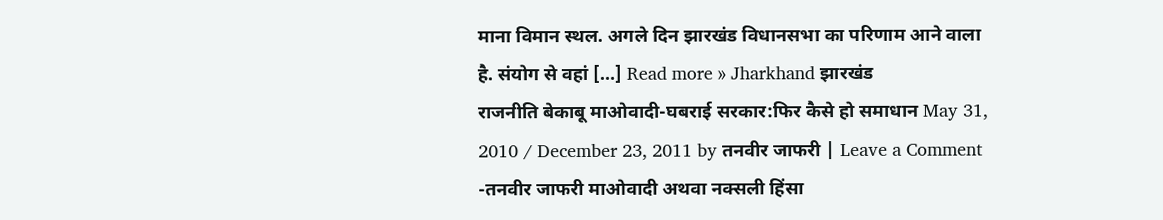माना विमान स्थल. अगले दिन झारखंड विधानसभा का परिणाम आने वाला है. संयोग से वहां […] Read more » Jharkhand झारखंड
राजनीति बेकाबू माओवादी-घबराई सरकार:फिर कैसे हो समाधान May 31, 2010 / December 23, 2011 by तनवीर जाफरी | Leave a Comment -तनवीर जाफरी माओवादी अथवा नक्सली हिंसा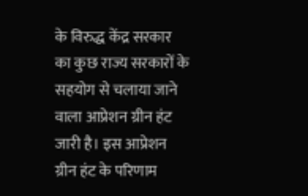के विरुद्ध केंद्र सरकार का कुछ राज्य सरकारों के सहयोग से चलाया जाने वाला आप्रेशन ग्रीन हंट जारी है। इस आप्रेशन ग्रीन हंट के परिणाम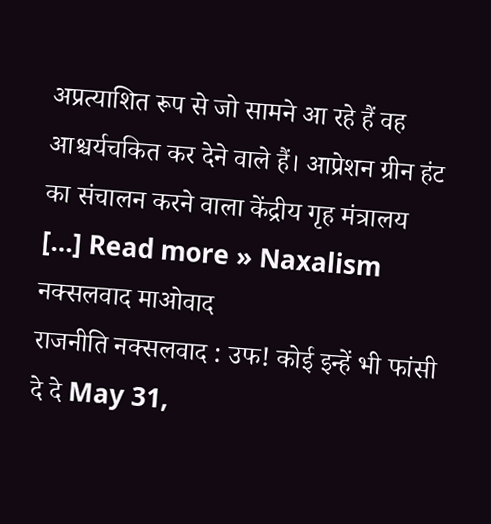अप्रत्याशित रूप से जो सामने आ रहे हैं वह आश्चर्यचकित कर देने वाले हैं। आप्रेशन ग्रीन हंट का संचालन करने वाला केंद्रीय गृह मंत्रालय […] Read more » Naxalism नक्सलवाद माओवाद
राजनीति नक्सलवाद : उफ! कोई इन्हें भी फांसी दे दे May 31,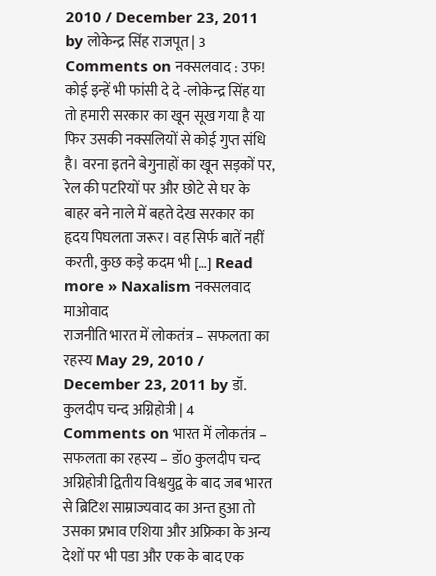2010 / December 23, 2011 by लोकेन्द्र सिंह राजपूत | 3 Comments on नक्सलवाद : उफ! कोई इन्हें भी फांसी दे दे -लोकेन्द्र सिंह या तो हमारी सरकार का खून सूख गया है या फिर उसकी नक्सलियों से कोई गुप्त संधि है। वरना इतने बेगुनाहों का खून सड़कों पर, रेल की पटरियों पर और छोटे से घर के बाहर बने नाले में बहते देख सरकार का हृदय पिघलता जरूर। वह सिर्फ बातें नहीं करती, कुछ कड़े कदम भी […] Read more » Naxalism नक्सलवाद माओवाद
राजनीति भारत में लोकतंत्र – सफलता का रहस्य May 29, 2010 / December 23, 2011 by डॉ. कुलदीप चन्द अग्निहोत्री | 4 Comments on भारत में लोकतंत्र – सफलता का रहस्य – डॉ0 कुलदीप चन्द अग्निहोत्री द्वितीय विश्वयुद्व के बाद जब भारत से ब्रिटिश साम्राज्यवाद का अन्त हुआ तो उसका प्रभाव एशिया और अफ्रिका के अन्य देशों पर भी पडा और एक के बाद एक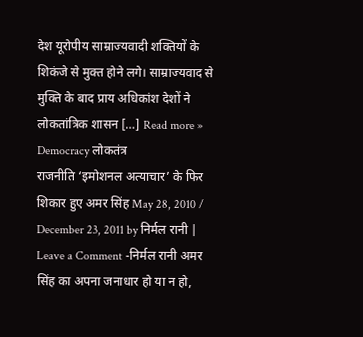देश यूरोपीय साम्राज्यवादी शक्तियों के शिकंजे से मुक्त होने लगे। साम्राज्यवाद से मुक्ति के बाद प्राय अधिकांश देशों ने लोकतांत्रिक शासन […] Read more » Democracy लोकतंत्र
राजनीति ‘इमोशनल अत्याचार’ के फिर शिकार हुए अमर सिंह May 28, 2010 / December 23, 2011 by निर्मल रानी | Leave a Comment -निर्मल रानी अमर सिंह का अपना जनाधार हो या न हो,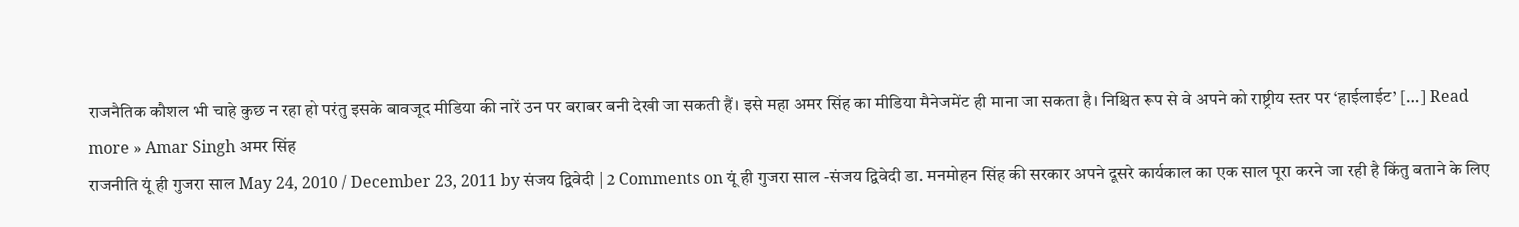राजनैतिक कौशल भी चाहे कुछ न रहा हो परंतु इसके बावजूद मीडिया की नारें उन पर बराबर बनी देखी जा सकती हैं। इसे महा अमर सिंह का मीडिया मैनेजमेंट ही माना जा सकता है। निश्चित रूप से वे अपने को राष्ट्रीय स्तर पर ‘हाईलाईट’ […] Read more » Amar Singh अमर सिंह
राजनीति यूं ही गुजरा साल May 24, 2010 / December 23, 2011 by संजय द्विवेदी | 2 Comments on यूं ही गुजरा साल -संजय द्विवेदी डा. मनमोहन सिंह की सरकार अपने दूसरे कार्यकाल का एक साल पूरा करने जा रही है किंतु बताने के लिए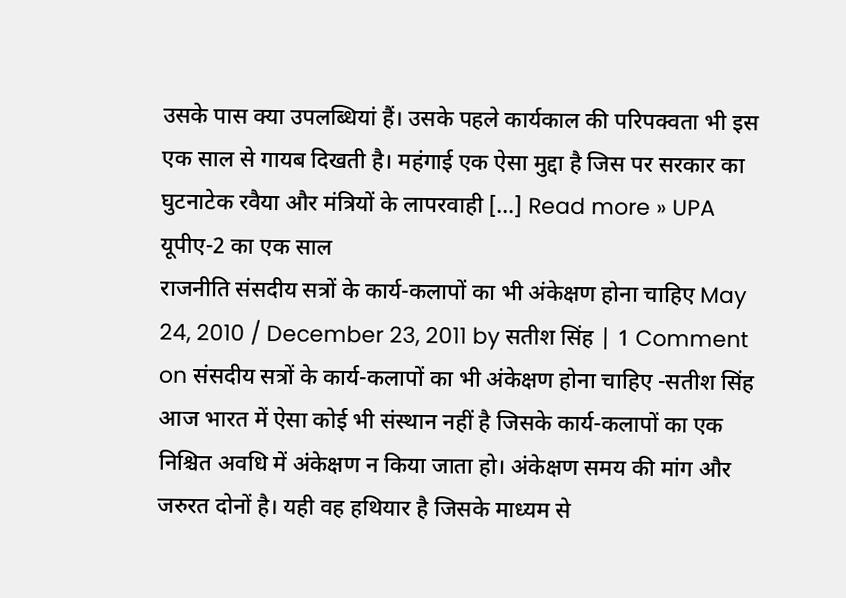उसके पास क्या उपलब्धियां हैं। उसके पहले कार्यकाल की परिपक्वता भी इस एक साल से गायब दिखती है। महंगाई एक ऐसा मुद्दा है जिस पर सरकार का घुटनाटेक रवैया और मंत्रियों के लापरवाही […] Read more » UPA यूपीए-2 का एक साल
राजनीति संसदीय सत्रों के कार्य-कलापों का भी अंकेक्षण होना चाहिए May 24, 2010 / December 23, 2011 by सतीश सिंह | 1 Comment on संसदीय सत्रों के कार्य-कलापों का भी अंकेक्षण होना चाहिए -सतीश सिंह आज भारत में ऐसा कोई भी संस्थान नहीं है जिसके कार्य-कलापों का एक निश्चित अवधि में अंकेक्षण न किया जाता हो। अंकेक्षण समय की मांग और जरुरत दोनों है। यही वह हथियार है जिसके माध्यम से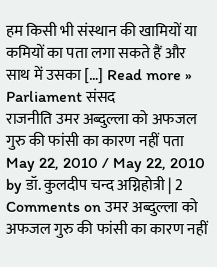हम किसी भी संस्थान की खामियों या कमियों का पता लगा सकते हैं और साथ में उसका […] Read more » Parliament संसद
राजनीति उमर अब्दुल्ला को अफजल गुरु की फांसी का कारण नहीं पता May 22, 2010 / May 22, 2010 by डॉ. कुलदीप चन्द अग्निहोत्री | 2 Comments on उमर अब्दुल्ला को अफजल गुरु की फांसी का कारण नहीं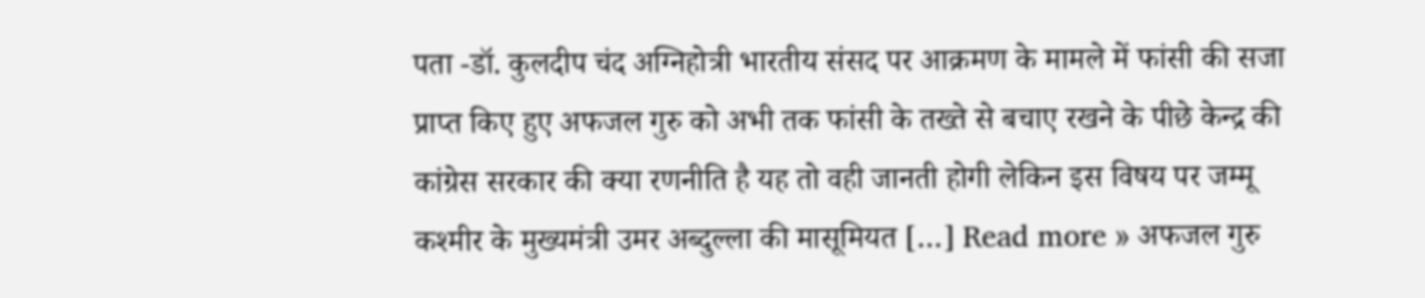पता -डॉ. कुलदीप चंद अग्निहोत्री भारतीय संसद पर आक्रमण के मामले में फांसी की सजा प्राप्त किए हुए अफजल गुरु को अभी तक फांसी के तख्ते से बचाए रखने के पीछे केन्द्र की कांग्रेस सरकार की क्या रणनीति है यह तो वही जानती होगी लेकिन इस विषय पर जम्मू कश्मीर के मुख्यमंत्री उमर अब्दुल्ला की मासूमियत […] Read more » अफजल गुरु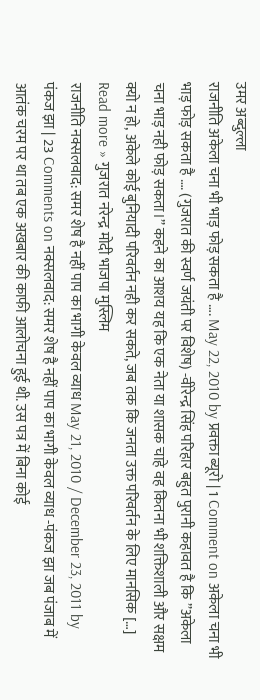उमर अब्दुल्ला
राजनीति अकेला चना भी भाड़ फोड़ सकता है …. May 22, 2010 by प्रवक्ता ब्यूरो | 1 Comment on अकेला चना भी भाड़ फोड़ सकता है …. (गुजरात की स्वर्ण जयंती पर विशेष) -वीरेन्द्र सिंह परिहार बहुत पुरानी कहावत है कि ”अकेला चना भाड़ नही फोड़ सकता।” कहने का आशय यह कि एक नेता या शासक चाहे वह कितना भी शक्तिशाली और सक्षम क्यो न हो, अकेले कोई बुनियादी परिवर्तन नही कर सकते, जब तक कि जनता उक्त परिवर्तन के लिए मानसिक […] Read more » गुजरात नरेन्द्र मोदी भाजपा मुस्लिम
राजनीति नक्सलवाद: समर शेष है नहीं पाप का भागी केवल व्याध May 21, 2010 / December 23, 2011 by पंकज झा | 23 Comments on नक्सलवाद: समर शेष है नहीं पाप का भागी केवल व्याध -पंकज झा जब पंजाब में आतंक चरम पर था तब एक अखबार की काफी आलोचना हुई थी. उस पत्र में बिना कोई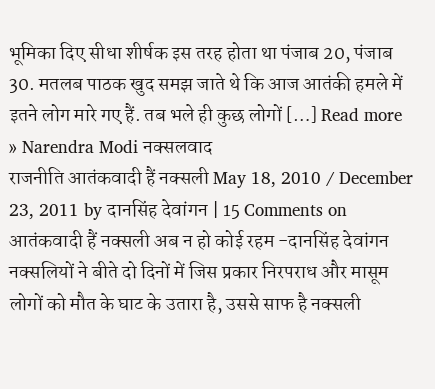भूमिका दिए सीधा शीर्षक इस तरह होता था पंजाब 20, पंजाब 30. मतलब पाठक खुद समझ जाते थे कि आज आतंकी हमले में इतने लोग मारे गए हैं. तब भले ही कुछ लोगों […] Read more » Narendra Modi नक्सलवाद
राजनीति आतंकवादी हैं नक्सली May 18, 2010 / December 23, 2011 by दानसिंह देवांगन | 15 Comments on आतंकवादी हैं नक्सली अब न हो कोई रहम -दानसिंह देवांगन नक्सलियों ने बीते दो दिनों में जिस प्रकार निरपराध और मासूम लोगों को मौत के घाट के उतारा है, उससे साफ है नक्सली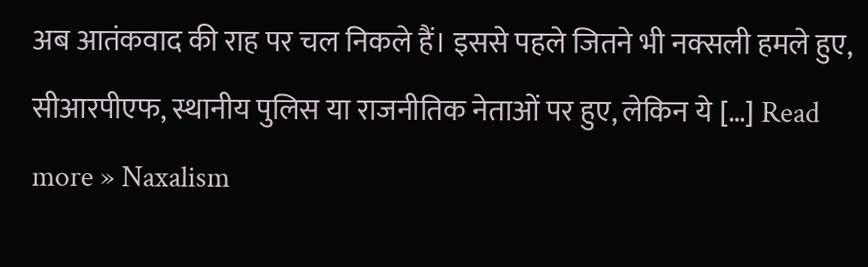अब आतंकवाद की राह पर चल निकले हैं। इससे पहले जितने भी नक्सली हमले हुए, सीआरपीएफ, स्थानीय पुलिस या राजनीतिक नेताओं पर हुए, लेकिन ये […] Read more » Naxalism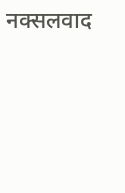नक्सलवाद